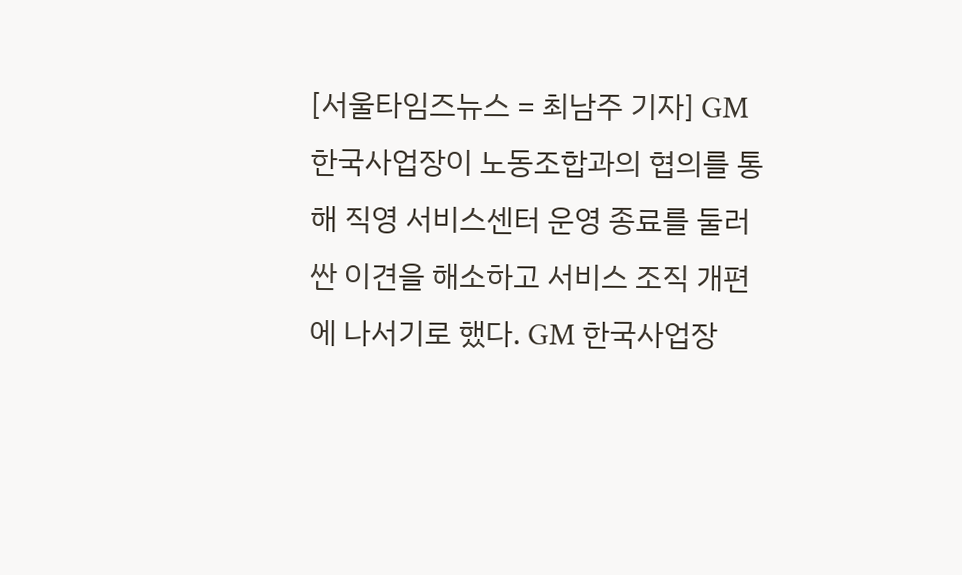[서울타임즈뉴스 = 최남주 기자] GM 한국사업장이 노동조합과의 협의를 통해 직영 서비스센터 운영 종료를 둘러싼 이견을 해소하고 서비스 조직 개편에 나서기로 했다. GM 한국사업장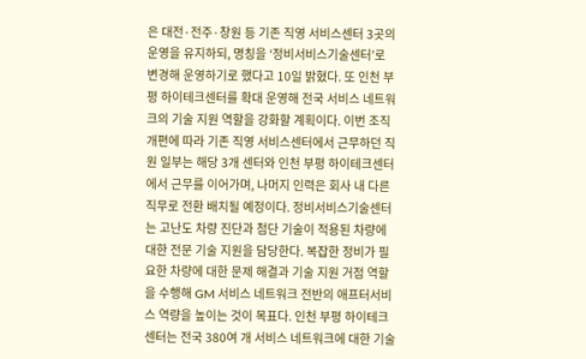은 대전·전주·창원 등 기존 직영 서비스센터 3곳의 운영을 유지하되, 명칭을 ‘정비서비스기술센터’로 변경해 운영하기로 했다고 10일 밝혔다. 또 인천 부평 하이테크센터를 확대 운영해 전국 서비스 네트워크의 기술 지원 역할을 강화할 계획이다. 이번 조직 개편에 따라 기존 직영 서비스센터에서 근무하던 직원 일부는 해당 3개 센터와 인천 부평 하이테크센터에서 근무를 이어가며, 나머지 인력은 회사 내 다른 직무로 전환 배치될 예정이다. 정비서비스기술센터는 고난도 차량 진단과 첨단 기술이 적용된 차량에 대한 전문 기술 지원을 담당한다. 복잡한 정비가 필요한 차량에 대한 문제 해결과 기술 지원 거점 역할을 수행해 GM 서비스 네트워크 전반의 애프터서비스 역량을 높이는 것이 목표다. 인천 부평 하이테크센터는 전국 380여 개 서비스 네트워크에 대한 기술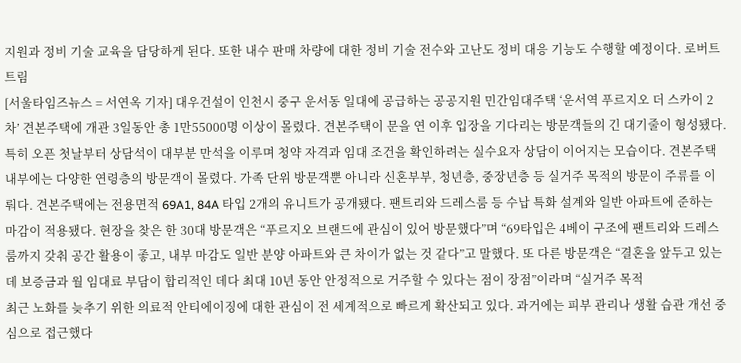지원과 정비 기술 교육을 담당하게 된다. 또한 내수 판매 차량에 대한 정비 기술 전수와 고난도 정비 대응 기능도 수행할 예정이다. 로버트 트림
[서울타임즈뉴스 = 서연옥 기자] 대우건설이 인천시 중구 운서동 일대에 공급하는 공공지원 민간임대주택 ‘운서역 푸르지오 더 스카이 2차’ 견본주택에 개관 3일동안 총 1만55000명 이상이 몰렸다. 견본주택이 문을 연 이후 입장을 기다리는 방문객들의 긴 대기줄이 형성됐다. 특히 오픈 첫날부터 상담석이 대부분 만석을 이루며 청약 자격과 임대 조건을 확인하려는 실수요자 상담이 이어지는 모습이다. 견본주택 내부에는 다양한 연령층의 방문객이 몰렸다. 가족 단위 방문객뿐 아니라 신혼부부, 청년층, 중장년층 등 실거주 목적의 방문이 주류를 이뤄다. 견본주택에는 전용면적 69A1, 84A 타입 2개의 유니트가 공개됐다. 팬트리와 드레스룸 등 수납 특화 설계와 일반 아파트에 준하는 마감이 적용됐다. 현장을 찾은 한 30대 방문객은 “푸르지오 브랜드에 관심이 있어 방문했다”며 “69타입은 4베이 구조에 팬트리와 드레스룸까지 갖춰 공간 활용이 좋고, 내부 마감도 일반 분양 아파트와 큰 차이가 없는 것 같다”고 말했다. 또 다른 방문객은 “결혼을 앞두고 있는데 보증금과 월 임대료 부담이 합리적인 데다 최대 10년 동안 안정적으로 거주할 수 있다는 점이 장점”이라며 “실거주 목적
최근 노화를 늦추기 위한 의료적 안티에이징에 대한 관심이 전 세계적으로 빠르게 확산되고 있다. 과거에는 피부 관리나 생활 습관 개선 중심으로 접근했다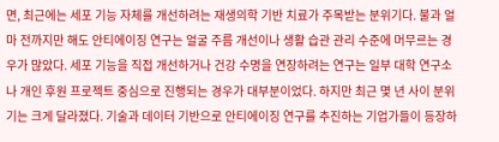면, 최근에는 세포 기능 자체를 개선하려는 재생의학 기반 치료가 주목받는 분위기다. 불과 얼마 전까지만 해도 안티에이징 연구는 얼굴 주름 개선이나 생활 습관 관리 수준에 머무르는 경우가 많았다. 세포 기능을 직접 개선하거나 건강 수명을 연장하려는 연구는 일부 대학 연구소나 개인 후원 프로젝트 중심으로 진행되는 경우가 대부분이었다. 하지만 최근 몇 년 사이 분위기는 크게 달라졌다. 기술과 데이터 기반으로 안티에이징 연구를 추진하는 기업가들이 등장하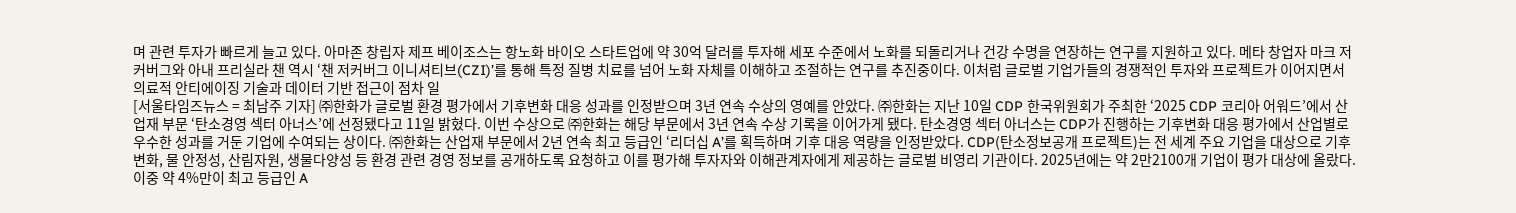며 관련 투자가 빠르게 늘고 있다. 아마존 창립자 제프 베이조스는 항노화 바이오 스타트업에 약 30억 달러를 투자해 세포 수준에서 노화를 되돌리거나 건강 수명을 연장하는 연구를 지원하고 있다. 메타 창업자 마크 저커버그와 아내 프리실라 챈 역시 ‘챈 저커버그 이니셔티브(CZI)’를 통해 특정 질병 치료를 넘어 노화 자체를 이해하고 조절하는 연구를 추진중이다. 이처럼 글로벌 기업가들의 경쟁적인 투자와 프로젝트가 이어지면서 의료적 안티에이징 기술과 데이터 기반 접근이 점차 일
[서울타임즈뉴스 = 최남주 기자] ㈜한화가 글로벌 환경 평가에서 기후변화 대응 성과를 인정받으며 3년 연속 수상의 영예를 안았다. ㈜한화는 지난 10일 CDP 한국위원회가 주최한 ‘2025 CDP 코리아 어워드’에서 산업재 부문 ‘탄소경영 섹터 아너스’에 선정됐다고 11일 밝혔다. 이번 수상으로 ㈜한화는 해당 부문에서 3년 연속 수상 기록을 이어가게 됐다. 탄소경영 섹터 아너스는 CDP가 진행하는 기후변화 대응 평가에서 산업별로 우수한 성과를 거둔 기업에 수여되는 상이다. ㈜한화는 산업재 부문에서 2년 연속 최고 등급인 ‘리더십 A’를 획득하며 기후 대응 역량을 인정받았다. CDP(탄소정보공개 프로젝트)는 전 세계 주요 기업을 대상으로 기후변화, 물 안정성, 산림자원, 생물다양성 등 환경 관련 경영 정보를 공개하도록 요청하고 이를 평가해 투자자와 이해관계자에게 제공하는 글로벌 비영리 기관이다. 2025년에는 약 2만2100개 기업이 평가 대상에 올랐다. 이중 약 4%만이 최고 등급인 A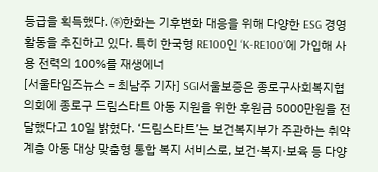등급을 획득했다. ㈜한화는 기후변화 대응을 위해 다양한 ESG 경영 활동을 추진하고 있다. 특히 한국형 RE100인 ‘K-RE100’에 가입해 사용 전력의 100%를 재생에너
[서울타임즈뉴스 = 최남주 기자] SGI서울보증은 종로구사회복지협의회에 종로구 드림스타트 아동 지원을 위한 후원금 5000만원을 전달했다고 10일 밝혔다. ‘드림스타트’는 보건복지부가 주관하는 취약계층 아동 대상 맞춤형 통합 복지 서비스로, 보건·복지·보육 등 다양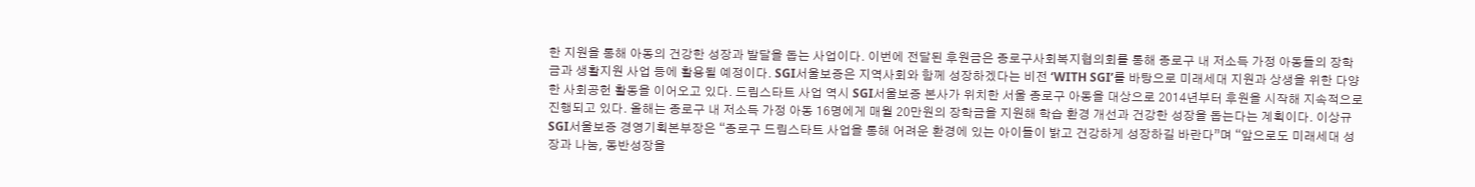한 지원을 통해 아동의 건강한 성장과 발달을 돕는 사업이다. 이번에 전달된 후원금은 종로구사회복지협의회를 통해 종로구 내 저소득 가정 아동들의 장학금과 생활지원 사업 등에 활용될 예정이다. SGI서울보증은 지역사회와 함께 성장하겠다는 비전 ‘WITH SGI’를 바탕으로 미래세대 지원과 상생을 위한 다양한 사회공헌 활동을 이어오고 있다. 드림스타트 사업 역시 SGI서울보증 본사가 위치한 서울 종로구 아동을 대상으로 2014년부터 후원을 시작해 지속적으로 진행되고 있다. 올해는 종로구 내 저소득 가정 아동 16명에게 매월 20만원의 장학금을 지원해 학습 환경 개선과 건강한 성장을 돕는다는 계획이다. 이상규 SGI서울보증 경영기획본부장은 “종로구 드림스타트 사업을 통해 어려운 환경에 있는 아이들이 밝고 건강하게 성장하길 바란다”며 “앞으로도 미래세대 성장과 나눔, 동반성장을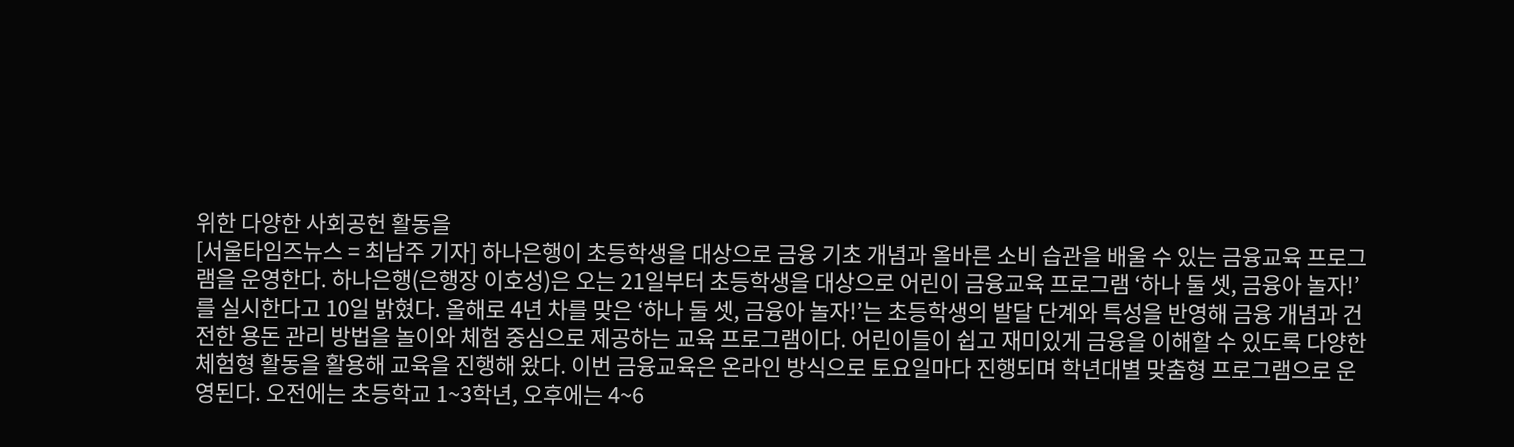위한 다양한 사회공헌 활동을
[서울타임즈뉴스 = 최남주 기자] 하나은행이 초등학생을 대상으로 금융 기초 개념과 올바른 소비 습관을 배울 수 있는 금융교육 프로그램을 운영한다. 하나은행(은행장 이호성)은 오는 21일부터 초등학생을 대상으로 어린이 금융교육 프로그램 ‘하나 둘 셋, 금융아 놀자!’를 실시한다고 10일 밝혔다. 올해로 4년 차를 맞은 ‘하나 둘 셋, 금융아 놀자!’는 초등학생의 발달 단계와 특성을 반영해 금융 개념과 건전한 용돈 관리 방법을 놀이와 체험 중심으로 제공하는 교육 프로그램이다. 어린이들이 쉽고 재미있게 금융을 이해할 수 있도록 다양한 체험형 활동을 활용해 교육을 진행해 왔다. 이번 금융교육은 온라인 방식으로 토요일마다 진행되며 학년대별 맞춤형 프로그램으로 운영된다. 오전에는 초등학교 1~3학년, 오후에는 4~6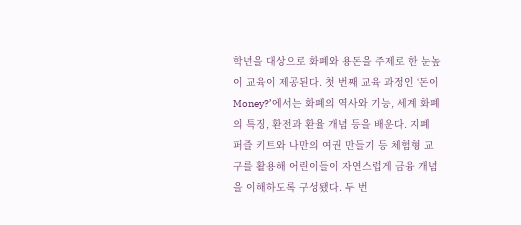학년을 대상으로 화폐와 용돈을 주제로 한 눈높이 교육이 제공된다. 첫 번째 교육 과정인 ‘돈이 Money?’에서는 화폐의 역사와 기능, 세계 화폐의 특징, 환전과 환율 개념 등을 배운다. 지폐 퍼즐 키트와 나만의 여권 만들기 등 체험형 교구를 활용해 어린이들이 자연스럽게 금융 개념을 이해하도록 구성됐다. 두 번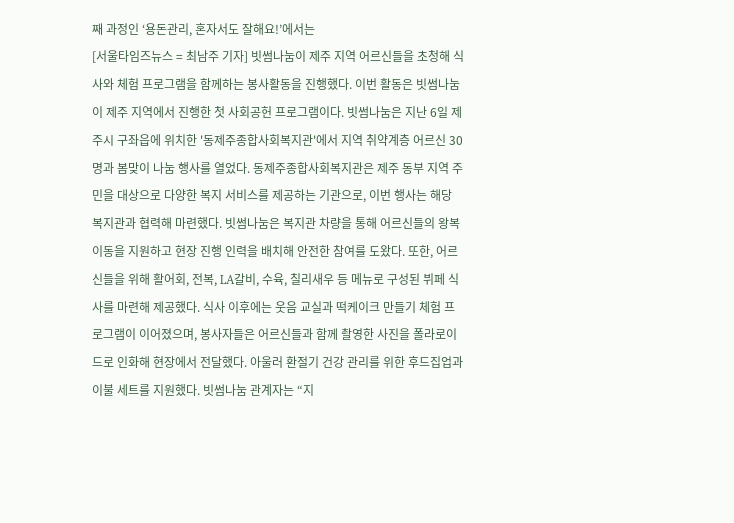째 과정인 ‘용돈관리, 혼자서도 잘해요!’에서는
[서울타임즈뉴스 = 최남주 기자] 빗썸나눔이 제주 지역 어르신들을 초청해 식사와 체험 프로그램을 함께하는 봉사활동을 진행했다. 이번 활동은 빗썸나눔이 제주 지역에서 진행한 첫 사회공헌 프로그램이다. 빗썸나눔은 지난 6일 제주시 구좌읍에 위치한 '동제주종합사회복지관'에서 지역 취약계층 어르신 30명과 봄맞이 나눔 행사를 열었다. 동제주종합사회복지관은 제주 동부 지역 주민을 대상으로 다양한 복지 서비스를 제공하는 기관으로, 이번 행사는 해당 복지관과 협력해 마련했다. 빗썸나눔은 복지관 차량을 통해 어르신들의 왕복 이동을 지원하고 현장 진행 인력을 배치해 안전한 참여를 도왔다. 또한, 어르신들을 위해 활어회, 전복, LA갈비, 수육, 칠리새우 등 메뉴로 구성된 뷔페 식사를 마련해 제공했다. 식사 이후에는 웃음 교실과 떡케이크 만들기 체험 프로그램이 이어졌으며, 봉사자들은 어르신들과 함께 촬영한 사진을 폴라로이드로 인화해 현장에서 전달했다. 아울러 환절기 건강 관리를 위한 후드집업과 이불 세트를 지원했다. 빗썸나눔 관계자는 “지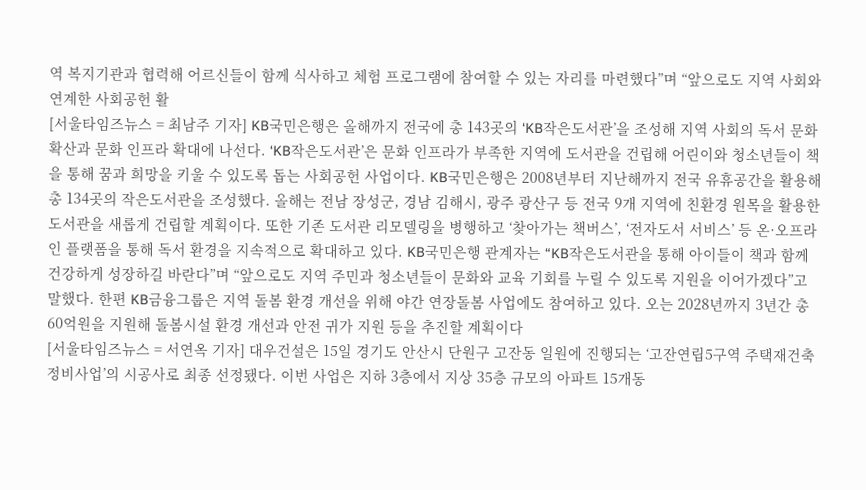역 복지기관과 협력해 어르신들이 함께 식사하고 체험 프로그램에 참여할 수 있는 자리를 마련했다”며 “앞으로도 지역 사회와 연계한 사회공헌 활
[서울타임즈뉴스 = 최남주 기자] KB국민은행은 올해까지 전국에 총 143곳의 ‘KB작은도서관’을 조성해 지역 사회의 독서 문화 확산과 문화 인프라 확대에 나선다. ‘KB작은도서관’은 문화 인프라가 부족한 지역에 도서관을 건립해 어린이와 청소년들이 책을 통해 꿈과 희망을 키울 수 있도록 돕는 사회공헌 사업이다. KB국민은행은 2008년부터 지난해까지 전국 유휴공간을 활용해 총 134곳의 작은도서관을 조성했다. 올해는 전남 장성군, 경남 김해시, 광주 광산구 등 전국 9개 지역에 친환경 원목을 활용한 도서관을 새롭게 건립할 계획이다. 또한 기존 도서관 리모델링을 병행하고 ‘찾아가는 책버스’, ‘전자도서 서비스’ 등 온·오프라인 플랫폼을 통해 독서 환경을 지속적으로 확대하고 있다. KB국민은행 관계자는 “KB작은도서관을 통해 아이들이 책과 함께 건강하게 성장하길 바란다”며 “앞으로도 지역 주민과 청소년들이 문화와 교육 기회를 누릴 수 있도록 지원을 이어가겠다”고 말했다. 한편 KB금융그룹은 지역 돌봄 환경 개선을 위해 야간 연장돌봄 사업에도 참여하고 있다. 오는 2028년까지 3년간 총 60억원을 지원해 돌봄시설 환경 개선과 안전 귀가 지원 등을 추진할 계획이다
[서울타임즈뉴스 = 서연옥 기자] 대우건설은 15일 경기도 안산시 단원구 고잔동 일원에 진행되는 ‘고잔연립5구역 주택재건축정비사업’의 시공사로 최종 선정됐다. 이번 사업은 지하 3층에서 지상 35층 규모의 아파트 15개동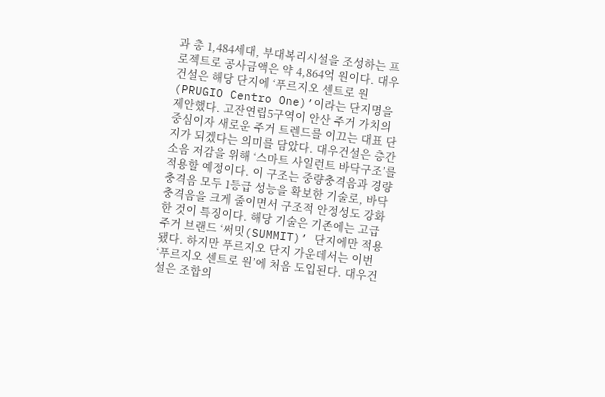과 총 1,484세대, 부대복리시설을 조성하는 프로젝트로 공사금액은 약 4,864억 원이다. 대우건설은 해당 단지에 ‘푸르지오 센트로 원(PRUGIO Centro One)’이라는 단지명을 제안했다. 고잔연립5구역이 안산 주거 가치의 중심이자 새로운 주거 트렌드를 이끄는 대표 단지가 되겠다는 의미를 담았다. 대우건설은 층간소음 저감을 위해 ‘스마트 사일런트 바닥구조’를 적용할 예정이다. 이 구조는 중량충격음과 경량충격음 모두 1등급 성능을 확보한 기술로, 바닥 충격음을 크게 줄이면서 구조적 안정성도 강화한 것이 특징이다. 해당 기술은 기존에는 고급 주거 브랜드 ‘써밋(SUMMIT)’ 단지에만 적용됐다. 하지만 푸르지오 단지 가운데서는 이번 ‘푸르지오 센트로 원’에 처음 도입된다. 대우건설은 조합의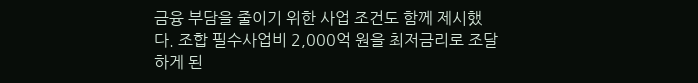금융 부담을 줄이기 위한 사업 조건도 함께 제시했다. 조합 필수사업비 2,000억 원을 최저금리로 조달하게 된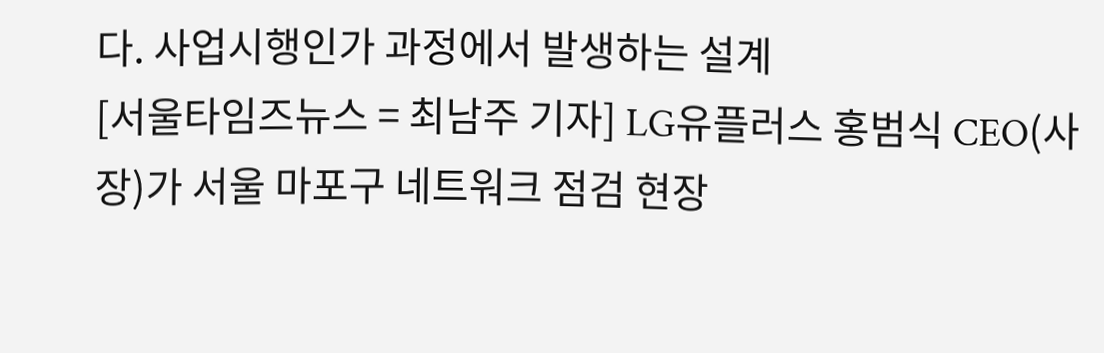다. 사업시행인가 과정에서 발생하는 설계
[서울타임즈뉴스 = 최남주 기자] LG유플러스 홍범식 CEO(사장)가 서울 마포구 네트워크 점검 현장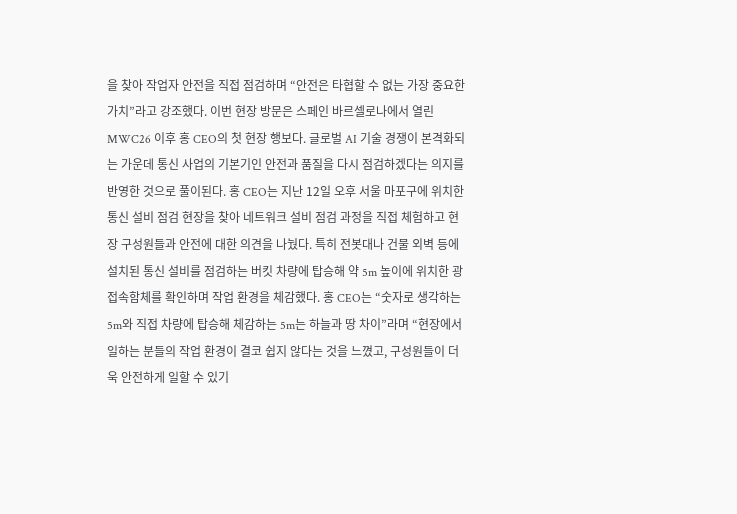을 찾아 작업자 안전을 직접 점검하며 “안전은 타협할 수 없는 가장 중요한 가치”라고 강조했다. 이번 현장 방문은 스페인 바르셀로나에서 열린 MWC26 이후 홍 CEO의 첫 현장 행보다. 글로벌 AI 기술 경쟁이 본격화되는 가운데 통신 사업의 기본기인 안전과 품질을 다시 점검하겠다는 의지를 반영한 것으로 풀이된다. 홍 CEO는 지난 12일 오후 서울 마포구에 위치한 통신 설비 점검 현장을 찾아 네트워크 설비 점검 과정을 직접 체험하고 현장 구성원들과 안전에 대한 의견을 나눴다. 특히 전봇대나 건물 외벽 등에 설치된 통신 설비를 점검하는 버킷 차량에 탑승해 약 5m 높이에 위치한 광접속함체를 확인하며 작업 환경을 체감했다. 홍 CEO는 “숫자로 생각하는 5m와 직접 차량에 탑승해 체감하는 5m는 하늘과 땅 차이”라며 “현장에서 일하는 분들의 작업 환경이 결코 쉽지 않다는 것을 느꼈고, 구성원들이 더욱 안전하게 일할 수 있기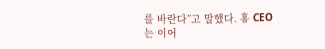를 바란다”고 말했다. 홍 CEO는 이어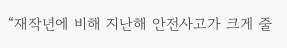“재작년에 비해 지난해 안전사고가 크게 줄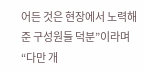어든 것은 현장에서 노력해준 구성원들 덕분”이라며 “다만 개